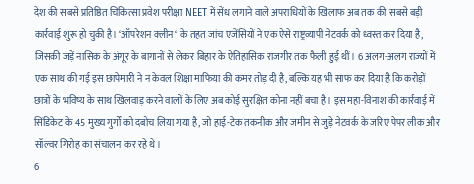देश की सबसे प्रतिष्ठित चिकित्सा प्रवेश परीक्षा NEET में सेंध लगाने वाले अपराधियों के खिलाफ अब तक की सबसे बड़ी कार्रवाई शुरू हो चुकी है। ‘ऑपरेशन क्लीन‘ के तहत जांच एजेंसियों ने एक ऐसे राष्ट्रव्यापी नेटवर्क को ध्वस्त कर दिया है, जिसकी जड़ें नासिक के अंगूर के बागानों से लेकर बिहार के ऐतिहासिक राजगीर तक फैली हुई थीं। 6 अलग-अलग राज्यों में एक साथ की गई इस छापेमारी ने न केवल शिक्षा माफिया की कमर तोड़ दी है, बल्कि यह भी साफ कर दिया है कि करोड़ों छात्रों के भविष्य के साथ खिलवाड़ करने वालों के लिए अब कोई सुरक्षित कोना नहीं बचा है। इस महा-विनाश की कार्रवाई में सिंडिकेट के 45 मुख्य गुर्गों को दबोच लिया गया है, जो हाई-टेक तकनीक और जमीन से जुड़े नेटवर्क के जरिए पेपर लीक और सॉल्वर गिरोह का संचालन कर रहे थे।
6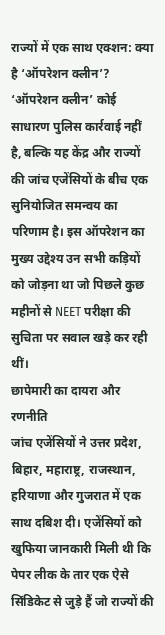राज्यों में एक साथ एक्शन: क्या है ‘ऑपरेशन क्लीन’?
‘ऑपरेशन क्लीन’ कोई साधारण पुलिस कार्रवाई नहीं है, बल्कि यह केंद्र और राज्यों की जांच एजेंसियों के बीच एक सुनियोजित समन्वय का परिणाम है। इस ऑपरेशन का मुख्य उद्देश्य उन सभी कड़ियों को जोड़ना था जो पिछले कुछ महीनों से NEET परीक्षा की सुचिता पर सवाल खड़े कर रही थीं।
छापेमारी का दायरा और रणनीति
जांच एजेंसियों ने उत्तर प्रदेश, बिहार, महाराष्ट्र, राजस्थान, हरियाणा और गुजरात में एक साथ दबिश दी। एजेंसियों को खुफिया जानकारी मिली थी कि पेपर लीक के तार एक ऐसे सिंडिकेट से जुड़े हैं जो राज्यों की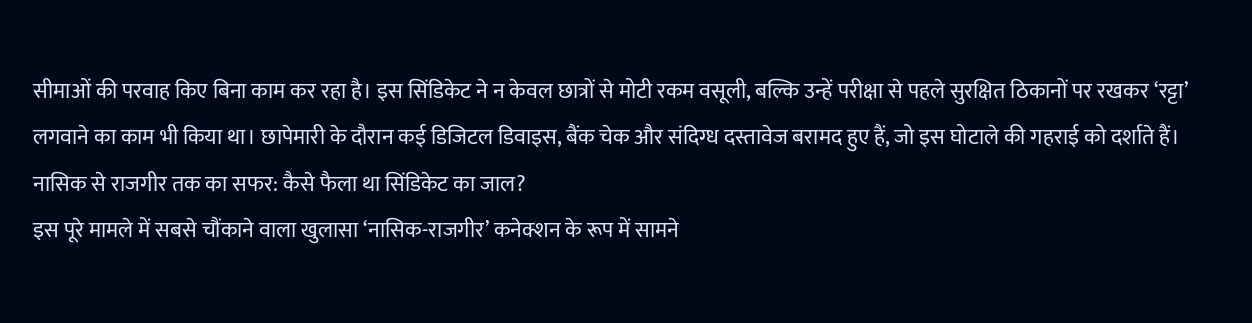सीमाओं की परवाह किए बिना काम कर रहा है। इस सिंडिकेट ने न केवल छात्रों से मोटी रकम वसूली, बल्कि उन्हें परीक्षा से पहले सुरक्षित ठिकानों पर रखकर ‘रट्टा’ लगवाने का काम भी किया था। छापेमारी के दौरान कई डिजिटल डिवाइस, बैंक चेक और संदिग्ध दस्तावेज बरामद हुए हैं, जो इस घोटाले की गहराई को दर्शाते हैं।
नासिक से राजगीर तक का सफर: कैसे फैला था सिंडिकेट का जाल?
इस पूरे मामले में सबसे चौंकाने वाला खुलासा ‘नासिक-राजगीर’ कनेक्शन के रूप में सामने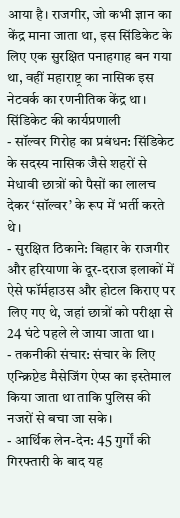आया है। राजगीर, जो कभी ज्ञान का केंद्र माना जाता था, इस सिंडिकेट के लिए एक सुरक्षित पनाहगाह बन गया था, वहीं महाराष्ट्र का नासिक इस नेटवर्क का रणनीतिक केंद्र था।
सिंडिकेट की कार्यप्रणाली
- सॉल्वर गिरोह का प्रबंधन: सिंडिकेट के सदस्य नासिक जैसे शहरों से मेधावी छात्रों को पैसों का लालच देकर ‘सॉल्वर’ के रूप में भर्ती करते थे।
- सुरक्षित ठिकाने: बिहार के राजगीर और हरियाणा के दूर-दराज इलाकों में ऐसे फॉर्महाउस और होटल किराए पर लिए गए थे, जहां छात्रों को परीक्षा से 24 घंटे पहले ले जाया जाता था।
- तकनीकी संचार: संचार के लिए एन्क्रिप्टेड मैसेजिंग ऐप्स का इस्तेमाल किया जाता था ताकि पुलिस की नजरों से बचा जा सके।
- आर्थिक लेन-देन: 45 गुर्गों की गिरफ्तारी के बाद यह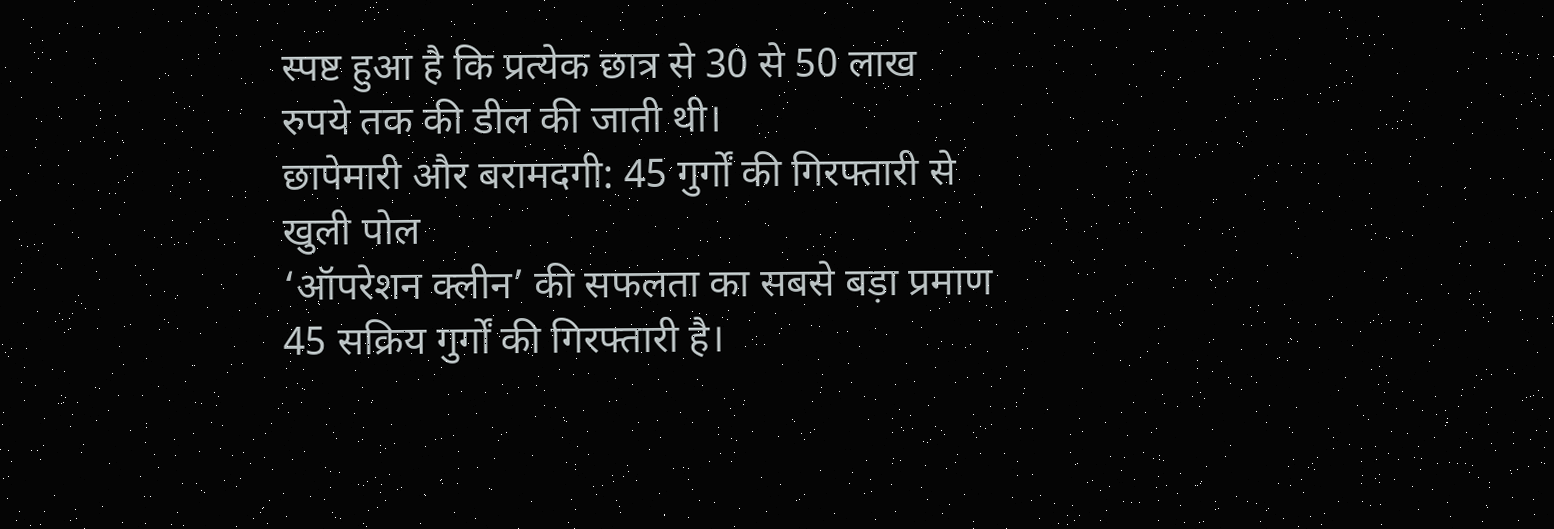स्पष्ट हुआ है कि प्रत्येक छात्र से 30 से 50 लाख रुपये तक की डील की जाती थी।
छापेमारी और बरामदगी: 45 गुर्गों की गिरफ्तारी से खुली पोल
‘ऑपरेशन क्लीन’ की सफलता का सबसे बड़ा प्रमाण 45 सक्रिय गुर्गों की गिरफ्तारी है।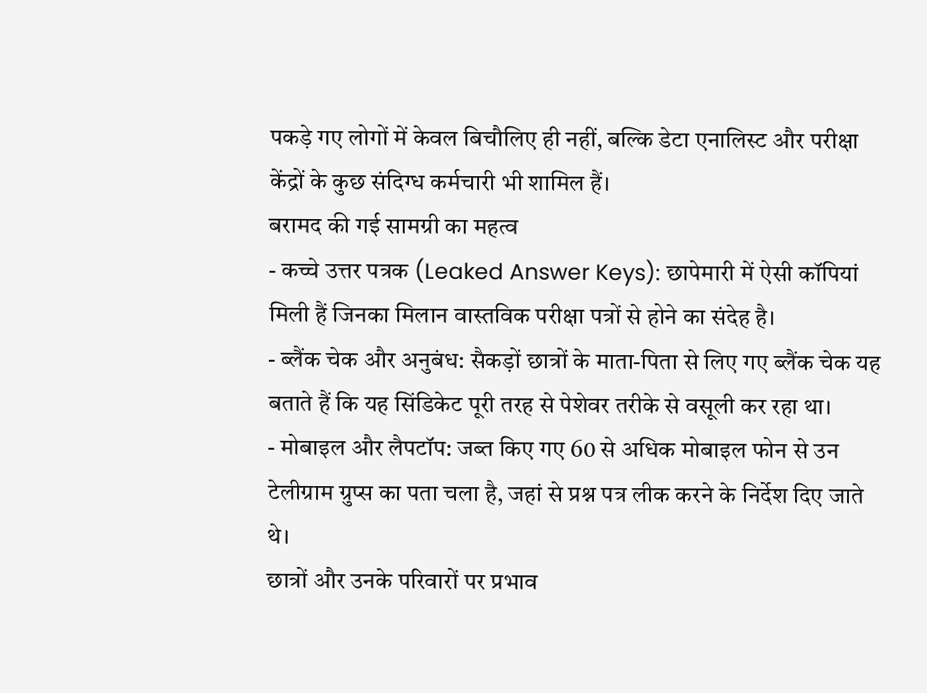पकड़े गए लोगों में केवल बिचौलिए ही नहीं, बल्कि डेटा एनालिस्ट और परीक्षा केंद्रों के कुछ संदिग्ध कर्मचारी भी शामिल हैं।
बरामद की गई सामग्री का महत्व
- कच्चे उत्तर पत्रक (Leaked Answer Keys): छापेमारी में ऐसी कॉपियां मिली हैं जिनका मिलान वास्तविक परीक्षा पत्रों से होने का संदेह है।
- ब्लैंक चेक और अनुबंध: सैकड़ों छात्रों के माता-पिता से लिए गए ब्लैंक चेक यह बताते हैं कि यह सिंडिकेट पूरी तरह से पेशेवर तरीके से वसूली कर रहा था।
- मोबाइल और लैपटॉप: जब्त किए गए 60 से अधिक मोबाइल फोन से उन टेलीग्राम ग्रुप्स का पता चला है, जहां से प्रश्न पत्र लीक करने के निर्देश दिए जाते थे।
छात्रों और उनके परिवारों पर प्रभाव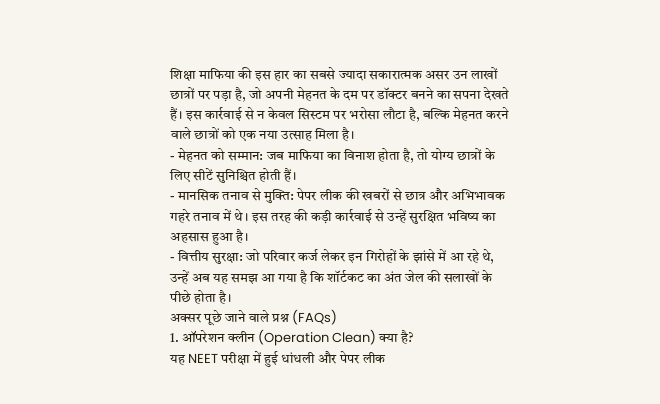शिक्षा माफिया की इस हार का सबसे ज्यादा सकारात्मक असर उन लाखों छात्रों पर पड़ा है, जो अपनी मेहनत के दम पर डॉक्टर बनने का सपना देखते हैं। इस कार्रवाई से न केवल सिस्टम पर भरोसा लौटा है, बल्कि मेहनत करने वाले छात्रों को एक नया उत्साह मिला है।
- मेहनत को सम्मान: जब माफिया का विनाश होता है, तो योग्य छात्रों के लिए सीटें सुनिश्चित होती हैं।
- मानसिक तनाव से मुक्ति: पेपर लीक की खबरों से छात्र और अभिभावक गहरे तनाव में थे। इस तरह की कड़ी कार्रवाई से उन्हें सुरक्षित भविष्य का अहसास हुआ है।
- वित्तीय सुरक्षा: जो परिवार कर्ज लेकर इन गिरोहों के झांसे में आ रहे थे, उन्हें अब यह समझ आ गया है कि शॉर्टकट का अंत जेल की सलाखों के पीछे होता है।
अक्सर पूछे जाने वाले प्रश्न (FAQs)
1. ऑपरेशन क्लीन (Operation Clean) क्या है?
यह NEET परीक्षा में हुई धांधली और पेपर लीक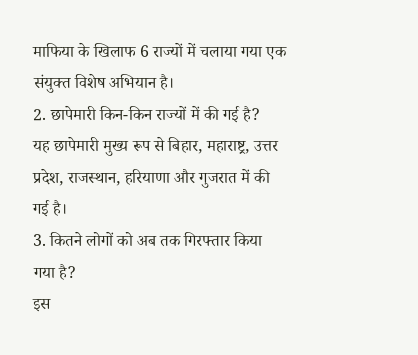माफिया के खिलाफ 6 राज्यों में चलाया गया एक संयुक्त विशेष अभियान है।
2. छापेमारी किन-किन राज्यों में की गई है?
यह छापेमारी मुख्य रूप से बिहार, महाराष्ट्र, उत्तर प्रदेश, राजस्थान, हरियाणा और गुजरात में की गई है।
3. कितने लोगों को अब तक गिरफ्तार किया गया है?
इस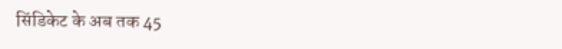सिंडिकेट के अब तक 45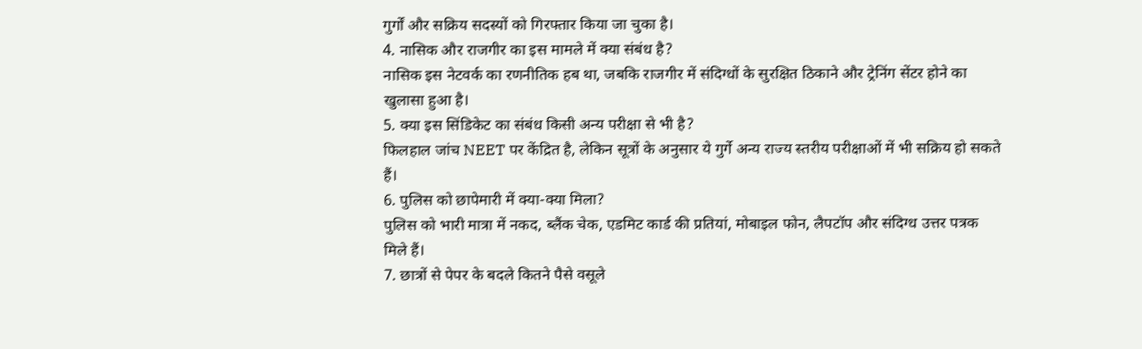गुर्गों और सक्रिय सदस्यों को गिरफ्तार किया जा चुका है।
4. नासिक और राजगीर का इस मामले में क्या संबंध है?
नासिक इस नेटवर्क का रणनीतिक हब था, जबकि राजगीर में संदिग्धों के सुरक्षित ठिकाने और ट्रेनिंग सेंटर होने का खुलासा हुआ है।
5. क्या इस सिंडिकेट का संबंध किसी अन्य परीक्षा से भी है?
फिलहाल जांच NEET पर केंद्रित है, लेकिन सूत्रों के अनुसार ये गुर्गे अन्य राज्य स्तरीय परीक्षाओं में भी सक्रिय हो सकते हैं।
6. पुलिस को छापेमारी में क्या-क्या मिला?
पुलिस को भारी मात्रा में नकद, ब्लैंक चेक, एडमिट कार्ड की प्रतियां, मोबाइल फोन, लैपटॉप और संदिग्ध उत्तर पत्रक मिले हैं।
7. छात्रों से पेपर के बदले कितने पैसे वसूले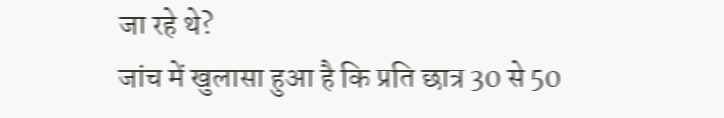जा रहे थे?
जांच में खुलासा हुआ है कि प्रति छात्र 30 से 50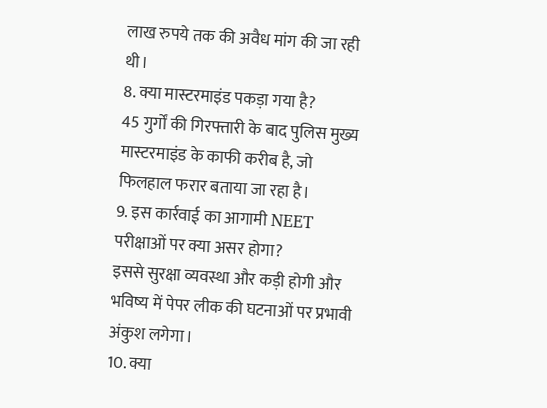लाख रुपये तक की अवैध मांग की जा रही थी।
8. क्या मास्टरमाइंड पकड़ा गया है?
45 गुर्गों की गिरफ्तारी के बाद पुलिस मुख्य मास्टरमाइंड के काफी करीब है, जो फिलहाल फरार बताया जा रहा है।
9. इस कार्रवाई का आगामी NEET परीक्षाओं पर क्या असर होगा?
इससे सुरक्षा व्यवस्था और कड़ी होगी और भविष्य में पेपर लीक की घटनाओं पर प्रभावी अंकुश लगेगा।
10. क्या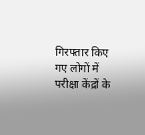गिरफ्तार किए गए लोगों में परीक्षा केंद्रों के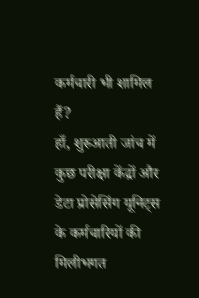कर्मचारी भी शामिल हैं?
हाँ, शुरुआती जांच में कुछ परीक्षा केंद्रों और डेटा प्रोसेसिंग यूनिट्स के कर्मचारियों की मिलीभगत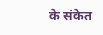के संकेत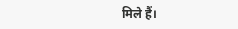मिले हैं।